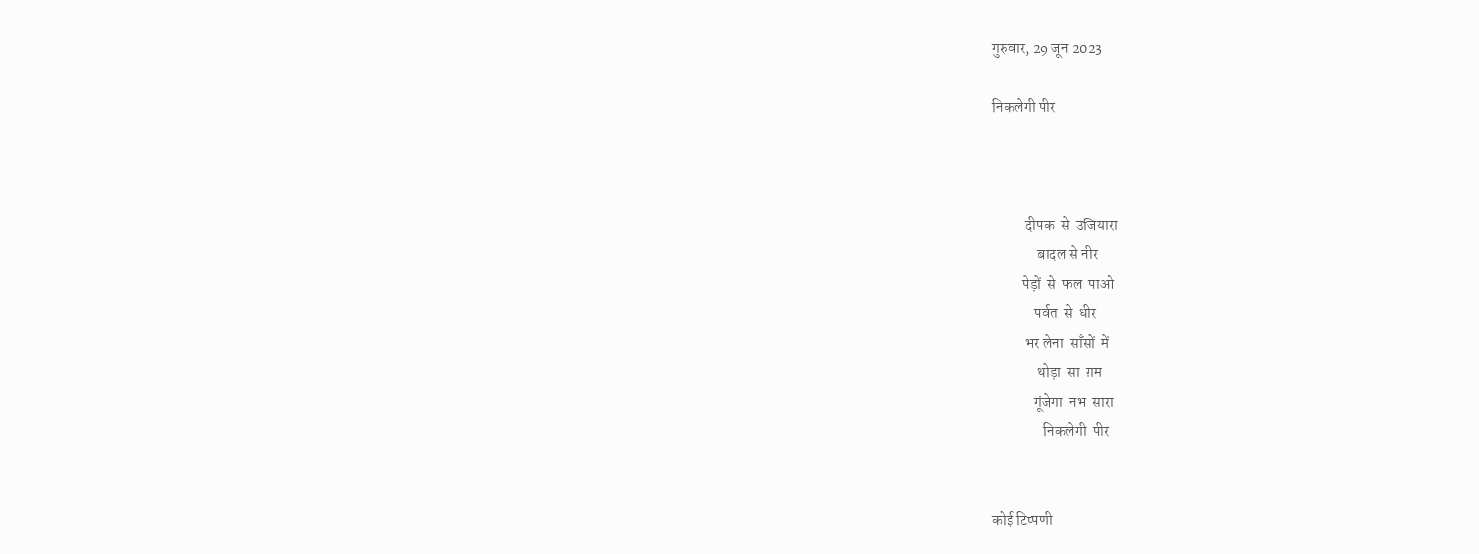गुरुवार, 29 जून 2023

निकलेगी पीर



           दीपक  से  उजियारा
               बादल से नीर
          पेड़ों  से  फल  पाओ
              पर्वत  से  धीर
           भर लेना  साँसों  में
               थोड़ा  सा  ग़म
              गूंजेगा  नभ  सारा
                 निकलेगी  पीर


कोई टिप्पणी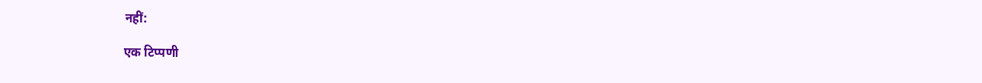नहीं:

एक टिप्पणी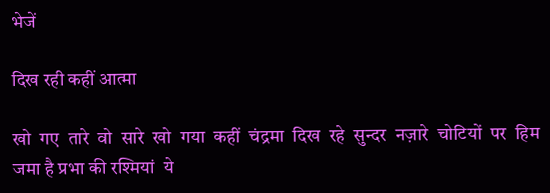भेजें

दिख रही कहीं आत्मा

खो  गए  तारे  वो  सारे  खो  गया  कहीं  चंद्रमा  दिख  रहे  सुन्दर  नज़ारे  चोटियों  पर  हिम जमा है प्रभा की रश्मियां  ये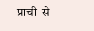प्राची  से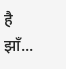है  झाँ...